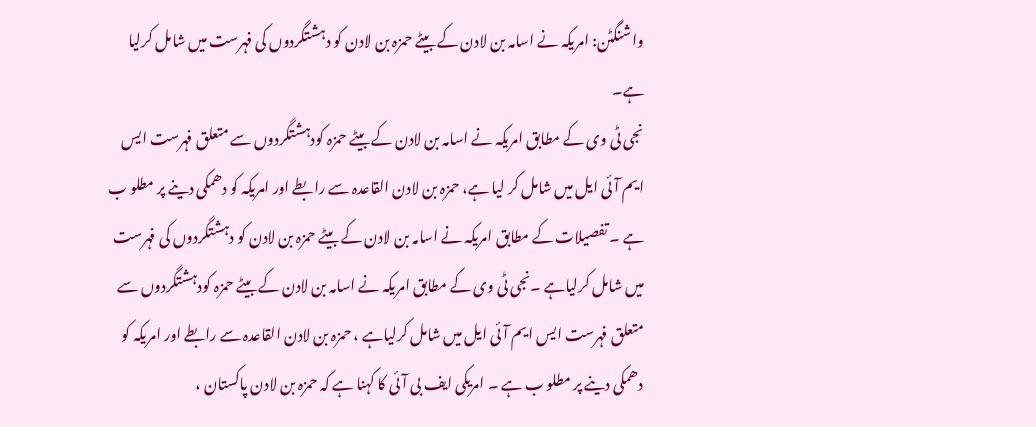واشنگٹن: امریکہ نے اسامہ بن لادن کے بیٹے حمزہ بن لادن کو دہشتگردوں کی فہرست میں شامل کرلیا ہے۔
نجی ٹی وی کے مطابق امریکہ نے اسامہ بن لادن کے بیٹے حمزہ کودہشتگردوں سے متعلق فہرست ایس ایم آئی ایل میں شامل کر لیا ہے، حمزہ بن لادن القاعدہ سے رابطے اور امریکہ کو دھمکی دینے پر مطلو ب ہے ۔ تفصیلات کے مطابق امریکہ نے اسامہ بن لادن کے بیٹے حمزہ بن لادن کو دہشتگردوں کی فہرست میں شامل کرلیاہے ۔نجی ٹی وی کے مطابق امریکہ نے اسامہ بن لادن کے بیٹے حمزہ کودہشتگردوں سے متعلق فہرست ایس ایم آئی ایل میں شامل کرلیاہے ، حمزہ بن لادن القاعدہ سے رابطے اور امریکہ کو دھمکی دینے پر مطلو ب ہے ۔ امریکی ایف بی آئی کا کہنا ہے کہ حمزہ بن لادن پاکستان ،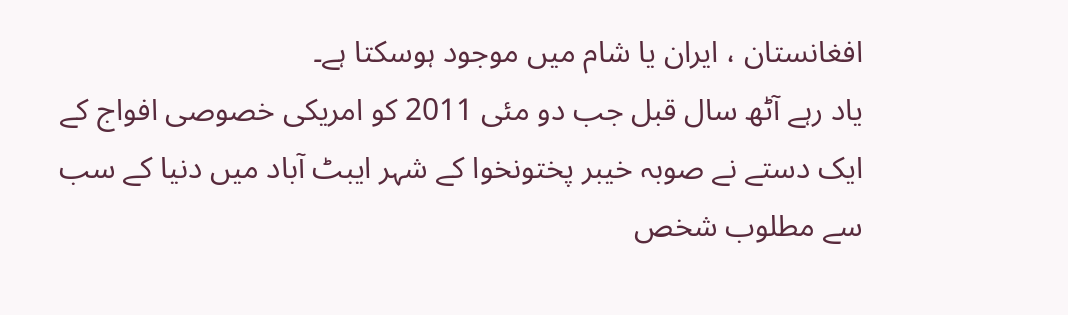افغانستان ، ایران یا شام میں موجود ہوسکتا ہے۔
یاد رہے آٹھ سال قبل جب دو مئی 2011 کو امریکی خصوصی افواج کے ایک دستے نے صوبہ خیبر پختونخوا کے شہر ایبٹ آباد میں دنیا کے سب سے مطلوب شخص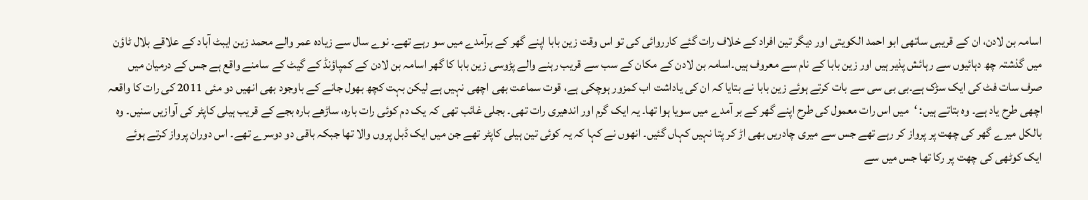اسامہ بن لادن، ان کے قریبی ساتھی ابو احمد الکویتی اور دیگر تین افراد کے خلاف رات گئے کارروائی کی تو اس وقت زین بابا اپنے گھر کے برآمدے میں سو رہے تھے۔ نوے سال سے زیادہ عمر والے محمد زین ایبٹ آباد کے علاقے بلال ٹاؤن میں گذشتہ چھ دہائیوں سے رہائش پذیر ہیں اور زین بابا کے نام سے معروف ہیں۔اسامہ بن لادن کے مکان کے سب سے قریب رہنے والے پڑوسی زین بابا کا گھر اسامہ بن لادن کے کمپاؤنڈ کے گیٹ کے سامنے واقع ہے جس کے درمیان میں صرف سات فٹ کی ایک سڑک ہے۔بی بی سی سے بات کرتے ہوئے زین بابا نے بتایا کہ ان کی یاداشت اب کمزور ہوچکی ہے، قوت سماعت بھی اچھی نہیں ہے لیکن بہت کچھ بھول جانے کے باوجود بھی انھیں دو مئی 2011 کی رات کا واقعہ اچھی طرح یاد ہے۔ وہ بتاتے ہیں: ‘میں اس رات معمول کی طرح اپنے گھر کے بر آمدے میں سویا ہوا تھا۔ یہ ایک گرم اور اندھیری رات تھی۔ بجلی غائب تھی کہ یک دم کوئی رات بارہ، ساڑھے بارہ بجے کے قریب ہیلی کاپٹر کی آوازیں سنیں۔ وہ بالکل میرے گھر کی چھت پر پرواز کر رہے تھے جس سے میری چادریں بھی اڑ کر پتا نہیں کہاں گئیں۔ انھوں نے کہا کہ یہ کوئی تین ہیلی کاپٹر تھے جن میں ایک ڈبل پروں والا تھا جبکہ باقی دو دوسرے تھے۔ اس دوران پرواز کرتے ہوئے ایک کوٹھی کی چھت پر رکا تھا جس میں سے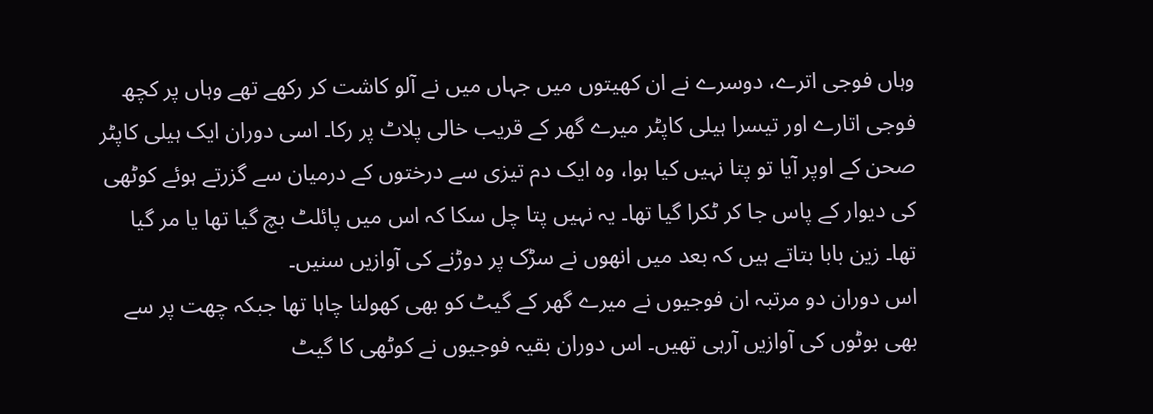وہاں فوجی اترے، دوسرے نے ان کھیتوں میں جہاں میں نے آلو کاشت کر رکھے تھے وہاں پر کچھ فوجی اتارے اور تیسرا ہیلی کاپٹر میرے گھر کے قریب خالی پلاٹ پر رکا۔ اسی دوران ایک ہیلی کاپٹر صحن کے اوپر آیا تو پتا نہیں کیا ہوا، وہ ایک دم تیزی سے درختوں کے درمیان سے گزرتے ہوئے کوٹھی کی دیوار کے پاس جا کر ٹکرا گیا تھا۔ یہ نہیں پتا چل سکا کہ اس میں پائلٹ بچ گیا تھا یا مر گیا تھا۔ زین بابا بتاتے ہیں کہ بعد میں انھوں نے سڑک پر دوڑنے کی آوازیں سنیں۔
اس دوران دو مرتبہ ان فوجیوں نے میرے گھر کے گیٹ کو بھی کھولنا چاہا تھا جبکہ چھت پر سے بھی بوٹوں کی آوازیں آرہی تھیں۔ اس دوران بقیہ فوجیوں نے کوٹھی کا گیٹ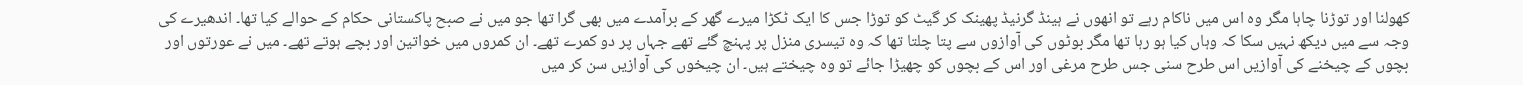کھولنا اور توڑنا چاہا مگر وہ اس میں ناکام رہے تو انھوں نے ہینڈ گرنیڈ پھینک کر گیٹ کو توڑا جس کا ایک ٹکڑا میرے گھر کے برآمدے میں بھی گرا تھا جو میں نے صبح پاکستانی حکام کے حوالے کیا تھا۔ اندھیرے کی وجہ سے میں دیکھ نہیں سکا کہ وہاں کیا ہو رہا تھا مگر بوٹوں کی آوازوں سے پتا چلتا تھا کہ وہ تیسری منزل پر پہنچ گئے تھے جہاں پر دو کمرے تھے۔ ان کمروں میں خواتین اور بچے ہوتے تھے۔ میں نے عورتوں اور بچوں کے چیخنے کی آوازیں اس طرح سنی جس طرح مرغی اور اس کے بچوں کو چھیڑا جائے تو وہ چیختے ہیں۔ ان چیخوں کی آوازیں سن کر میں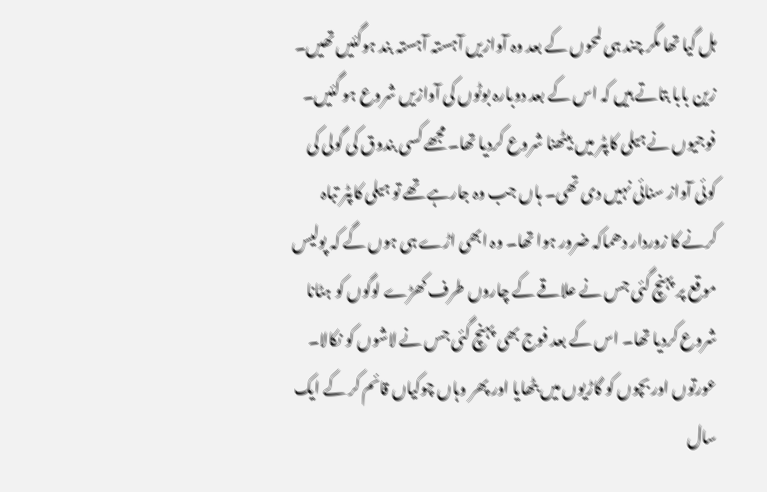ہل گیا تھا مگر چند ہی لمحوں کے بعد وہ آوازیں آہستہ آہستہ بند ہوگئیں تھیں۔ زین بابا بتاتے ہیں کہ اس کے بعد دوبارہ بوٹوں کی آوازیں شروع ہو گئیں۔ فوجیوں نے ہیلی کاپٹر میں بیٹھنا شروع کردیا تھا۔ مجھے کسی بندوق کی گولی کی کوئی آواز سنائی نہیں دی تھی۔ ہاں جب وہ جارہے تھے تو ہیلی کاپٹر تباہ کرنے کا زوردار دھماکہ ضرور ہوا تھا۔ وہ ابھی اڑے ہی ہوں گے کہ پولیس موقع پر پہنچ گئی جس نے علاقے کے چاروں طرف کھڑے لوگوں کو ہٹانا شروع کردیا تھا۔ اس کے بعد فوج بھی پہنچ گئی جس نے لاشوں کو نکالا۔ عورتوں اور بچوں کو گاڑیوں میں بٹھایا اور پھر وہاں چوکیاں قائم کر کے ایک سال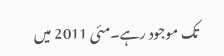تک موجود رہے۔مئی 2011 میں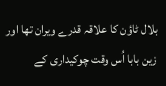بلال ٹاؤن کا علاقہ قدرے ویران تھا اور زین بابا اُس وقت چوکیداری کے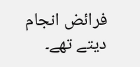فرائض انجام دیتے تھے۔